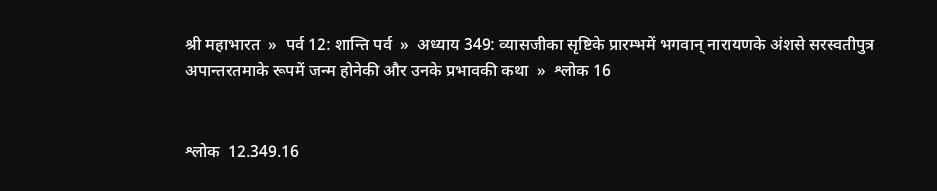श्री महाभारत  »  पर्व 12: शान्ति पर्व  »  अध्याय 349: व्यासजीका सृष्टिके प्रारम्भमें भगवान् नारायणके अंशसे सरस्वतीपुत्र अपान्तरतमाके रूपमें जन्म होनेकी और उनके प्रभावकी कथा  »  श्लोक 16


श्लोक  12.349.16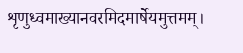शृणुध्वमाख्यानवरमिदमार्षेयमुत्तमम्।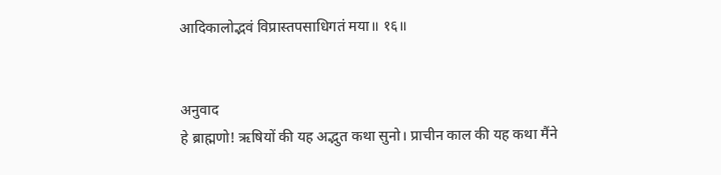आदिकालोद्भवं विप्रास्तपसाधिगतं मया॥ १६॥


अनुवाद
हे ब्राह्मणो! ऋषियों की यह अद्भुत कथा सुनो। प्राचीन काल की यह कथा मैंने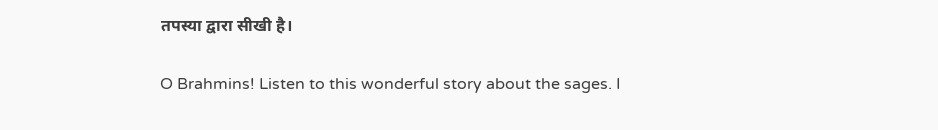तपस्या द्वारा सीखी है।

O Brahmins! Listen to this wonderful story about the sages. I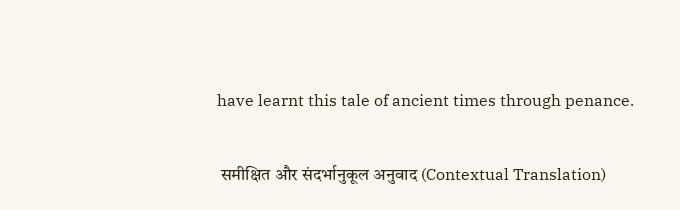have learnt this tale of ancient times through penance.

 समीक्षित और संदर्भानुकूल अनुवाद (Contextual Translation)